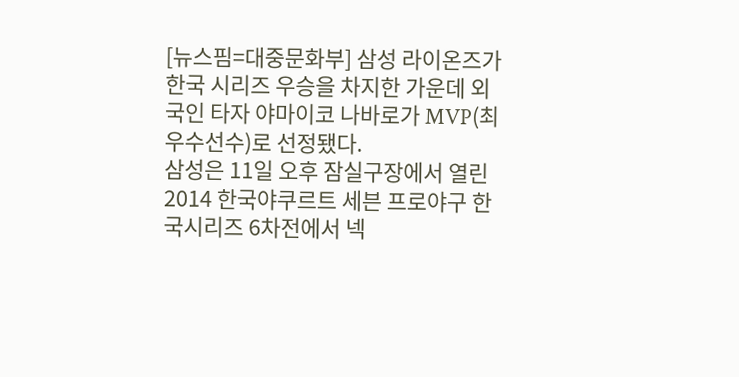[뉴스핌=대중문화부] 삼성 라이온즈가 한국 시리즈 우승을 차지한 가운데 외국인 타자 야마이코 나바로가 MVP(최우수선수)로 선정됐다.
삼성은 11일 오후 잠실구장에서 열린 2014 한국야쿠르트 세븐 프로야구 한국시리즈 6차전에서 넥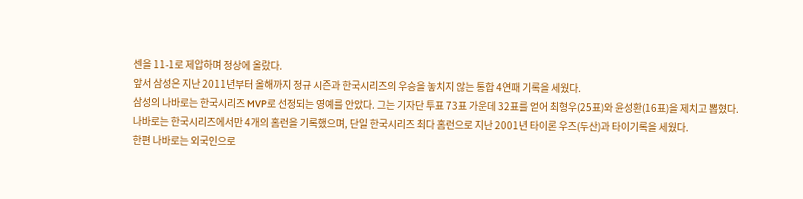센을 11-1로 제압하며 정상에 올랐다.
앞서 삼성은 지난 2011년부터 올해까지 정규 시즌과 한국시리즈의 우승을 놓치지 않는 통합 4연패 기록을 세웠다.
삼성의 나바로는 한국시리즈 MVP로 선정되는 영예를 안았다. 그는 기자단 투표 73표 가운데 32표를 얻어 최형우(25표)와 윤성환(16표)을 제치고 뽑혔다.
나바로는 한국시리즈에서만 4개의 홈런을 기록했으며, 단일 한국시리즈 최다 홈런으로 지난 2001년 타이론 우즈(두산)과 타이기록을 세웠다.
한편 나바로는 외국인으로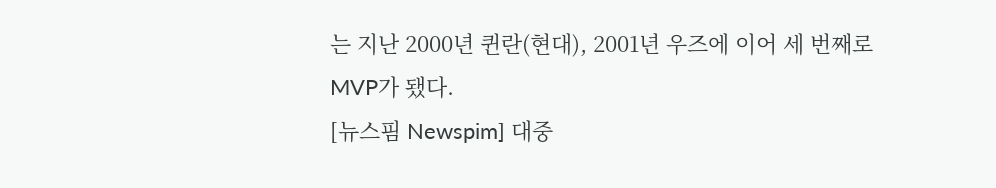는 지난 2000년 퀸란(현대), 2001년 우즈에 이어 세 번째로 MVP가 됐다.
[뉴스핌 Newspim] 대중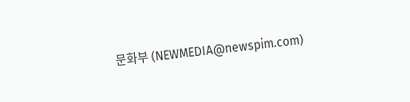문화부 (NEWMEDIA@newspim.com)